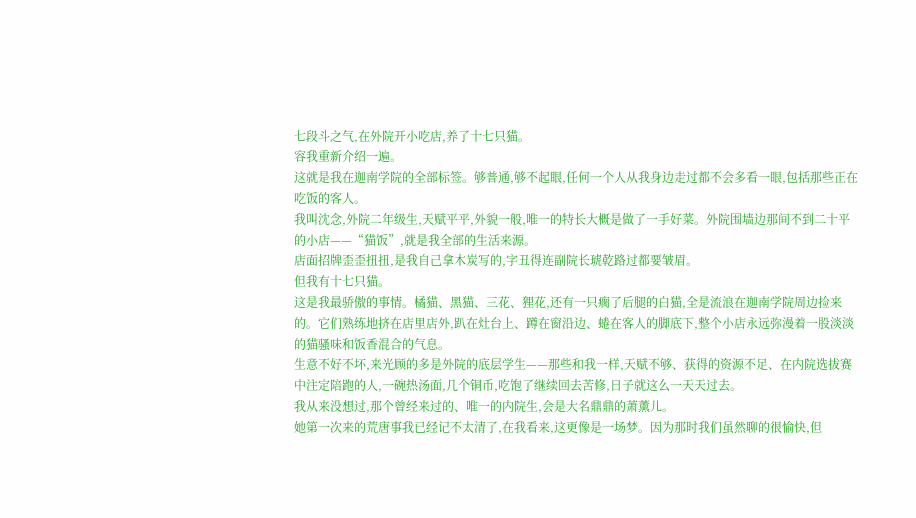七段斗之气,在外院开小吃店,养了十七只猫。
容我重新介绍一遍。
这就是我在迦南学院的全部标签。够普通,够不起眼,任何一个人从我身边走过都不会多看一眼,包括那些正在吃饭的客人。
我叫沈念,外院二年级生,天赋平平,外貌一般,唯一的特长大概是做了一手好菜。外院围墙边那间不到二十平的小店——“猫饭”,就是我全部的生活来源。
店面招牌歪歪扭扭,是我自己拿木炭写的,字丑得连副院长琥乾路过都要皱眉。
但我有十七只猫。
这是我最骄傲的事情。橘猫、黑猫、三花、狸花,还有一只瘸了后腿的白猫,全是流浪在迦南学院周边捡来的。它们熟练地挤在店里店外,趴在灶台上、蹲在窗沿边、蜷在客人的脚底下,整个小店永远弥漫着一股淡淡的猫骚味和饭香混合的气息。
生意不好不坏,来光顾的多是外院的底层学生——那些和我一样,天赋不够、获得的资源不足、在内院选拔赛中注定陪跑的人,一碗热汤面,几个铜币,吃饱了继续回去苦修,日子就这么一天天过去。
我从来没想过,那个曾经来过的、唯一的内院生,会是大名鼎鼎的萧薰儿。
她第一次来的荒唐事我已经记不太清了,在我看来,这更像是一场梦。因为那时我们虽然聊的很愉快,但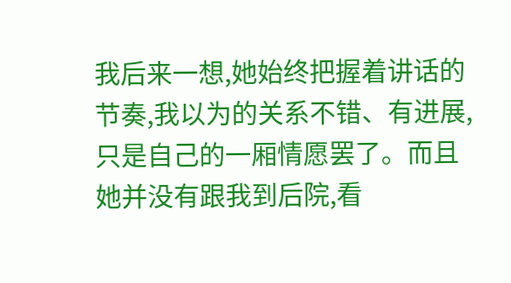我后来一想,她始终把握着讲话的节奏,我以为的关系不错、有进展,只是自己的一厢情愿罢了。而且她并没有跟我到后院,看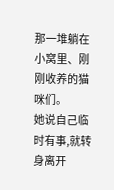那一堆躺在小窝里、刚刚收养的猫咪们。
她说自己临时有事,就转身离开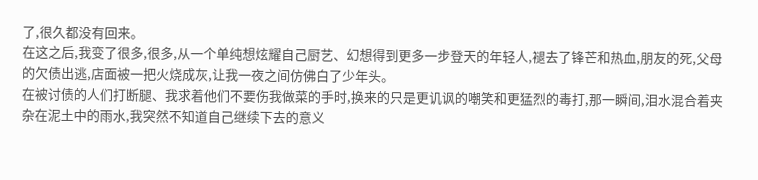了,很久都没有回来。
在这之后,我变了很多,很多,从一个单纯想炫耀自己厨艺、幻想得到更多一步登天的年轻人,褪去了锋芒和热血,朋友的死,父母的欠债出逃,店面被一把火烧成灰,让我一夜之间仿佛白了少年头。
在被讨债的人们打断腿、我求着他们不要伤我做菜的手时,换来的只是更讥讽的嘲笑和更猛烈的毒打,那一瞬间,泪水混合着夹杂在泥土中的雨水,我突然不知道自己继续下去的意义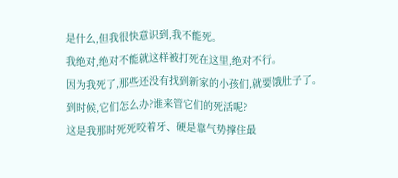是什么,但我很快意识到,我不能死。
我绝对,绝对不能就这样被打死在这里,绝对不行。
因为我死了,那些还没有找到新家的小孩们,就要饿肚子了。
到时候,它们怎么办?谁来管它们的死活呢?
这是我那时死死咬着牙、硬是靠气势撑住最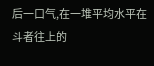后一口气,在一堆平均水平在斗者往上的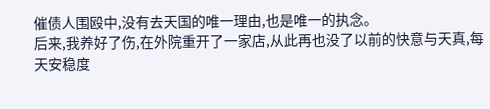催债人围殴中,没有去天国的唯一理由,也是唯一的执念。
后来,我养好了伤,在外院重开了一家店,从此再也没了以前的快意与天真,每天安稳度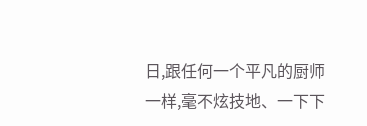日,跟任何一个平凡的厨师一样,毫不炫技地、一下下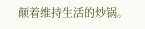颠着维持生活的炒锅。